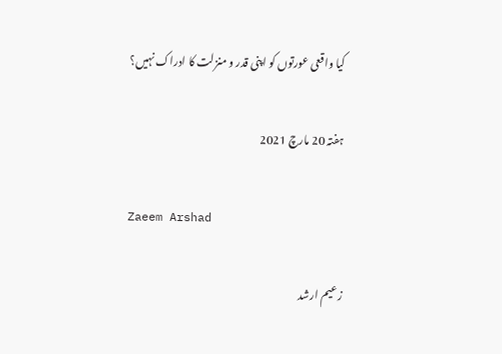کیا واقعی عورتوں کو اپنی قدر و منزلت کا ادراک نہیں؟

ہفتہ 20 مارچ 2021

Zaeem Arshad

زعیم ارشد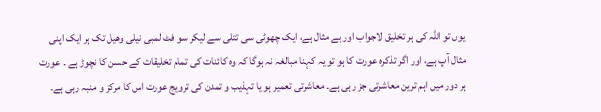یوں تو اللہ کی ہر تخلیق لاجواب اور بے مثال ہے، ایک چھوٹی سی تتلی سے لیکر سو فٹ لمبی نیلی وھیل تک ہر ایک اپنی مثال آپ ہے، اور اگر تذکرہ عورت کا ہو تو یہ کہنا مبالغہ نہ ہوگا کہ وہ کائنات کی تمام تخلیقات کے حسن کا نچوڑ ہے ۔ عورت ہر دور میں اہم ترین معاشرتی جز رہی ہے۔ معاشرتی تعمیر ہو یا تہذیب و تمدن کی ترویج عورت اس کا مرکز و منبہ رہی ہے۔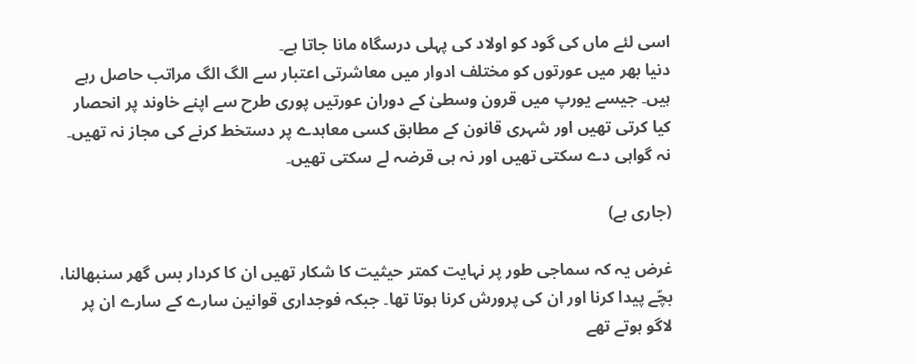اسی لئے ماں کی گود کو اولاد کی پہلی درسگاہ مانا جاتا ہے۔
دنیا بھر میں عورتوں کو مختلف ادوار میں معاشرتی اعتبار سے الگ الگ مراتب حاصل رہے ہیں۔ جیسے یورپ میں قرون وسطیٰ کے دوران عورتیں پوری طرح سے اپنے خاوند پر انحصار کیا کرتی تھیں اور شہری قانون کے مطابق کسی معاہدے پر دستخط کرنے کی مجاز نہ تھیں۔ نہ گواہی دے سکتی تھیں اور نہ ہی قرضہ لے سکتی تھیں۔

(جاری ہے)

غرض یہ کہ سماجی طور پر نہایت کمتر حیثیت کا شکار تھیں ان کا کردار بس گھر سنبھالنا، بچّے پیدا کرنا اور ان کی پرورش کرنا ہوتا تھا۔ جبکہ فوجداری قوانین سارے کے سارے ان پر لاگو ہوتے تھے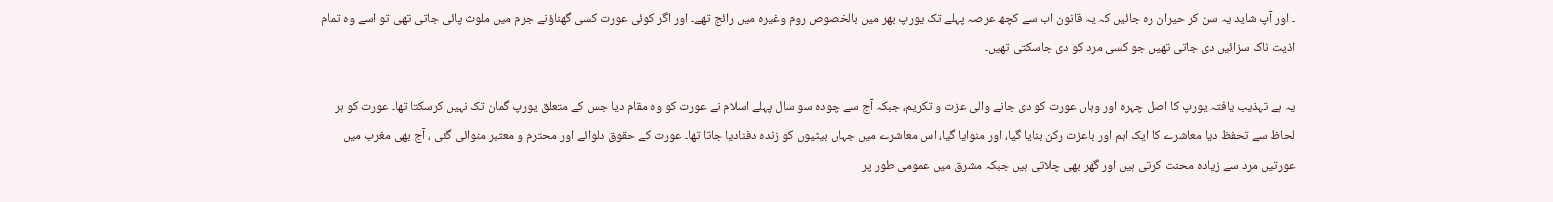۔ اور آپ شاید یہ سن کر حیران رہ جائیں کہ یہ قانون اب سے کچھ عرصہ پہلے تک یورپ بھر میں بالخصوص روم وغیرہ میں رائج تھے۔ اور اگر کوئی عورت کسی گھناؤنے جرم میں ملوث پائی جاتی تھی تو اسے وہ تمام اذیت ناک سزائیں دی جاتی تھیں جو کسی مرد کو دی جاسکتی تھیں۔

یہ ہے تہذیب یافتہ یورپ کا اصل چہرہ اور وہاں عورت کو دی جانے والی عزت و تکریم، جبکہ آج سے چودہ سو سال پہلے اسلام نے عورت کو وہ مقام دیا جس کے متعلق یورپ گمان تک نہیں کرسکتا تھا۔ عورت کو ہر لحاظ سے تحفظ دیا معاشرے کا ایک اہم اور باعزت رکن بنایا گیا، اور منوایا گیا، اس معاشرے میں جہاں بیٹیوں کو زندہ دفنادیا جاتا تھا۔ عورت کے حقوق دلوائے اور محترم و معتبر منوائی گئی ، آج بھی مغرب میں عورتیں مرد سے زیادہ محنت کرتی ہیں اور گھر بھی چلاتی ہیں جبکہ مشرق میں عمومی طور پر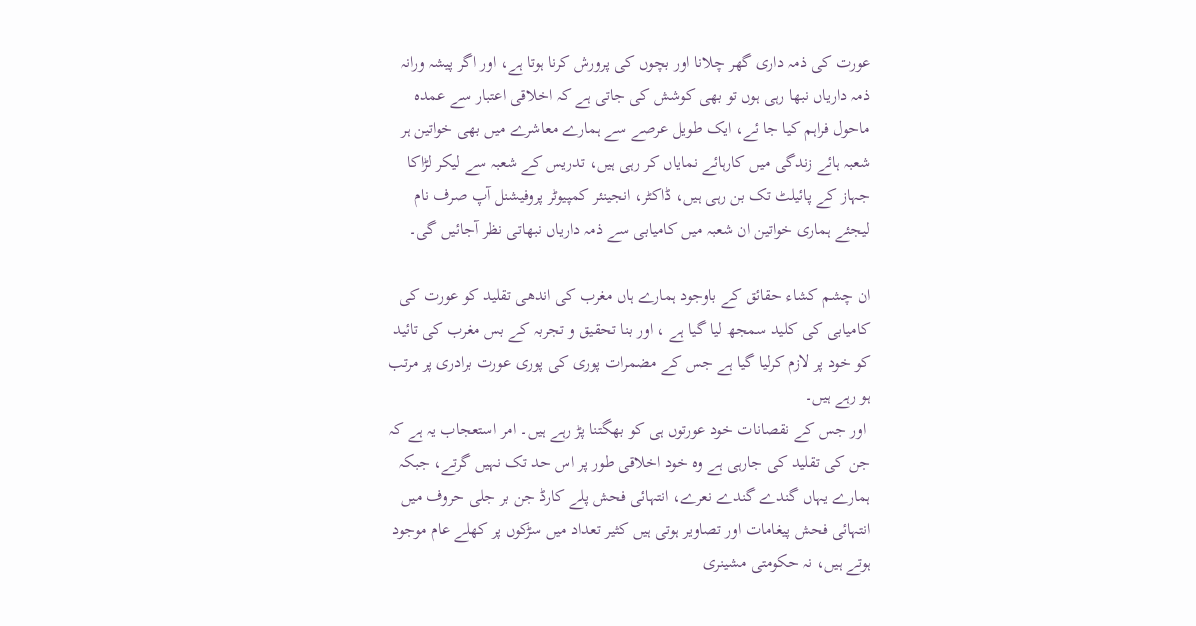عورت کی ذمہ داری گھر چلانا اور بچوں کی پرورش کرنا ہوتا ہے، اور اگر پیشہ ورانہ ذمہ داریاں نبھا رہی ہوں تو بھی کوشش کی جاتی ہے کہ اخلاقی اعتبار سے عمدہ ماحول فراہم کیا جا ئے، ایک طویل عرصے سے ہمارے معاشرے میں بھی خواتین ہر شعبہ ہائے زندگی میں کارہائے نمایاں کر رہی ہیں، تدریس کے شعبہ سے لیکر لڑاکا جہاز کے پائیلٹ تک بن رہی ہیں، ڈاکٹر، انجینئر کمپیوٹر پروفیشنل آپ صرف نام لیجئے ہماری خواتین ان شعبہ میں کامیابی سے ذمہ داریاں نبھاتی نظر آجائیں گی۔

ان چشم کشاء حقائق کے باوجود ہمارے ہاں مغرب کی اندھی تقلید کو عورت کی کامیابی کی کلید سمجھ لیا گیا ہے ، اور بنا تحقیق و تجربہ کے بس مغرب کی تائید کو خود پر لازم کرلیا گیا ہے جس کے مضمرات پوری کی پوری عورت برادری پر مرتب ہو رہے ہیں۔
 اور جس کے نقصانات خود عورتوں ہی کو بھگتنا پڑ رہے ہیں۔ امر استعجاب یہ ہے کہ جن کی تقلید کی جارہی ہے وہ خود اخلاقی طور پر اس حد تک نہیں گرتے، جبکہ ہمارے یہاں گندے گندے نعرے، انتہائی فحش پلے کارڈ جن بر جلی حروف میں انتہائی فحش پیغامات اور تصاویر ہوتی ہیں کثیر تعداد میں سڑکوں پر کھلے عام موجود ہوتے ہیں، نہ حکومتی مشینری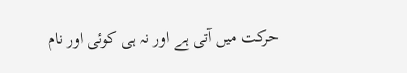حرکت میں آتی ہے اور نہ ہی کوئی اور نام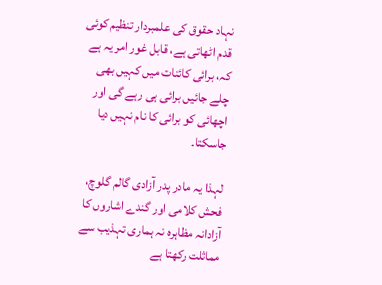نہاد حقوق کی علمبردار تنظیم کوئی قدم اٹھاتی ہے، قابل غور امر یہ ہے کہ، برائی کائنات میں کہیں بھی چلے جائیں برائی ہی رہے گی اور اچھائی کو برائی کا نام نہیں دیا جاسکتا۔

لہذا یہ مادر پدر آزادی گالم گلوچ، فحش کلامی اور گندے اشاروں کا آزادانہ مظاہرہ نہ ہماری تہذیب سے مماثلت رکھتا ہے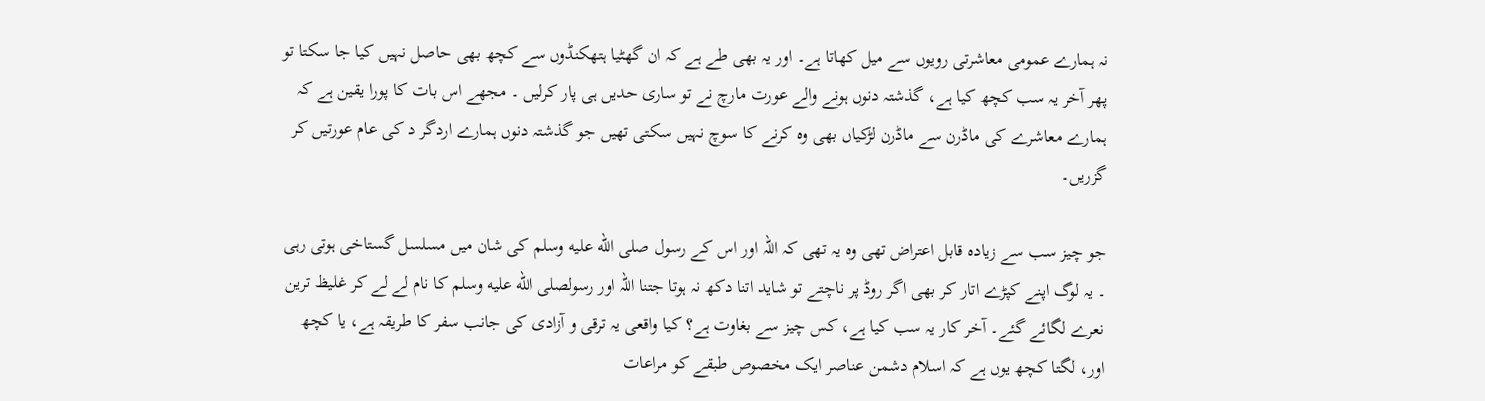نہ ہمارے عمومی معاشرتی رویوں سے میل کھاتا ہے۔ اور یہ بھی طے ہے کہ ان گھٹیا ہتھکنڈوں سے کچھ بھی حاصل نہیں کیا جا سکتا تو پھر آخر یہ سب کچھ کیا ہے، گذشتہ دنوں ہونے والے عورت مارچ نے تو ساری حدیں ہی پار کرلیں ۔ مجھے اس بات کا پورا یقین ہے کہ ہمارے معاشرے کی ماڈرن سے ماڈرن لڑکیاں بھی وہ کرنے کا سوچ نہیں سکتی تھیں جو گذشتہ دنوں ہمارے اردگر د کی عام عورتیں کر گزریں۔

جو چیز سب سے زیادہ قابل اعتراض تھی وہ یہ تھی کہ اللہ اور اس کے رسول صلى الله عليه وسلم کی شان میں مسلسل گستاخی ہوتی رہی ۔ یہ لوگ اپنے کپڑے اتار کر بھی اگر روڈ پر ناچتے تو شاید اتنا دکھ نہ ہوتا جتنا اللہ اور رسولصلى الله عليه وسلم کا نام لے لے کر غلیظ ترین نعرے لگائے گئے۔ آخر کار یہ سب کیا ہے، کس چیز سے بغاوت ہے؟ کیا واقعی یہ ترقی و آزادی کی جانب سفر کا طریقہ ہے، یا کچھ اور، لگتا کچھ یوں ہے کہ اسلام دشمن عناصر ایک مخصوص طبقے کو مراعات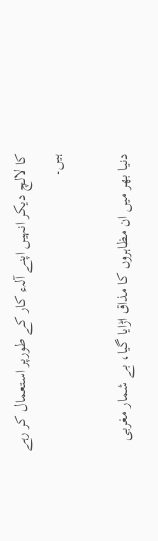کا لالچ دیکر انہیں اپنے آلہء کار کے طورپر استعمال کر رہے ہیں۔

دنیا بھر میں ان مظاہروں کا مذاق اڑایا گیا، بے شمار مغربی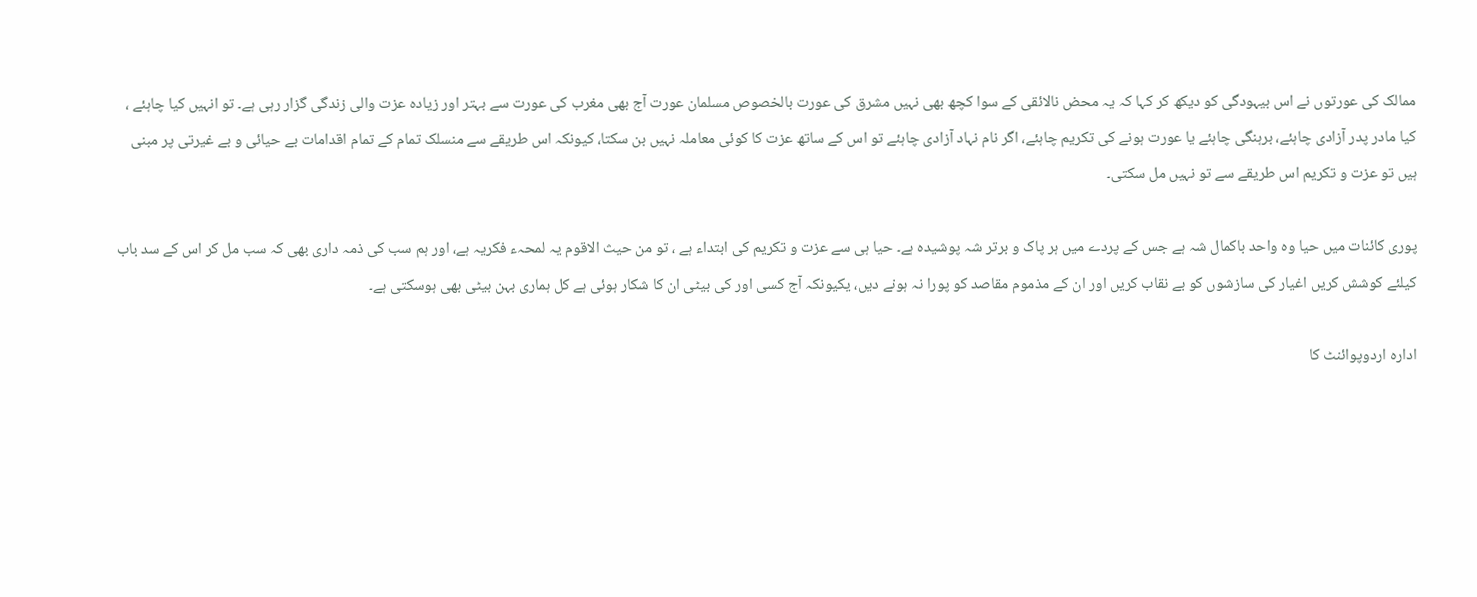ممالک کی عورتوں نے اس بیہودگی کو دیکھ کر کہا کہ یہ محض نالائقی کے سوا کچھ بھی نہیں مشرق کی عورت بالخصوص مسلمان عورت آج بھی مغرب کی عورت سے بہتر اور زیادہ عزت والی زندگی گزار رہی ہے۔ تو انہیں کیا چاہئے ، کیا مادر پدر آزادی چاہئے، برہنگی چاہئے یا عورت ہونے کی تکریم چاہئے، اگر نام نہاد آزادی چاہئے تو اس کے ساتھ عزت کا کوئی معاملہ نہیں بن سکتا، کیونکہ اس طریقے سے منسلک تمام کے تمام اقدامات بے حیائی و بے غیرتی پر مبنی ہیں تو عزت و تکریم اس طریقے سے تو نہیں مل سکتی۔

پوری کائنات میں حیا وہ واحد باکمال شہ ہے جس کے پردے میں ہر پاک و برتر شہ پوشیدہ ہے۔ حیا ہی سے عزت و تکریم کی ابتداء ہے ، تو من حیث الاقوم یہ لمحہء فکریہ ہے، اور ہم سب کی ذمہ داری بھی کہ سب مل کر اس کے سد باب کیلئے کوشش کریں اغیار کی سازشوں کو بے نقاب کریں اور ان کے مذموم مقاصد کو پورا نہ ہونے دیں، یکیونکہ آج کسی اور کی بیٹی ان کا شکار ہوئی ہے کل ہماری بہن بیٹی بھی ہوسکتی ہے۔

ادارہ اردوپوائنٹ کا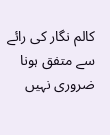کالم نگار کی رائے سے متفق ہونا ضروری نہیں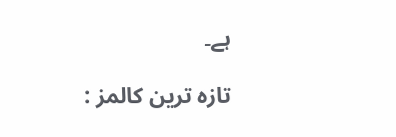ہے۔

تازہ ترین کالمز :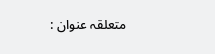متعلقہ عنوان :